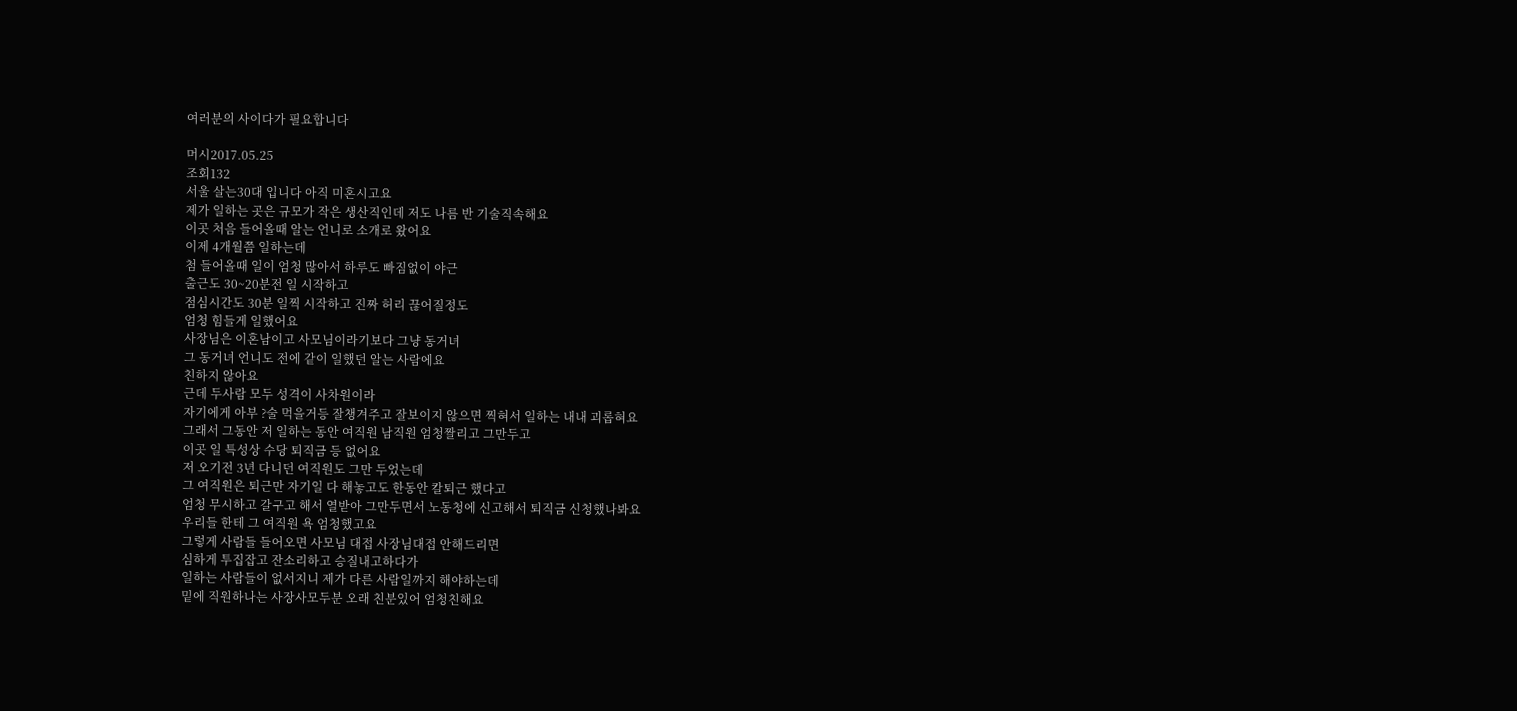여러분의 사이다가 필요합니다

머시2017.05.25
조회132
서울 살는30대 입니다 아직 미혼시고요
제가 일하는 곳은 규모가 작은 생산직인데 저도 나름 반 기술직속해요
이곳 처음 들어올때 알는 언니로 소개로 왔어요
이제 4개월쯤 일하는데
첨 들어올때 일이 엄청 많아서 하루도 빠짐없이 야근
출근도 30~20분전 일 시작하고
점심시간도 30분 일찍 시작하고 진짜 허리 끊어질정도
엄청 힘들게 일했어요
사장님은 이혼남이고 사모님이라기보다 그냥 동거녀
그 동거녀 언니도 전에 같이 일했던 알는 사람에요
친하지 않아요
근데 두사람 모두 성격이 사차원이라
자기에게 아부 ?술 먹을거등 잘챙겨주고 잘보이지 않으면 찍혀서 일하는 내내 괴롭혀요
그래서 그동안 저 일하는 동안 여직원 남직원 엄청짤리고 그만두고
이곳 일 특성상 수당 퇴직금 등 없어요
저 오기전 3년 다니던 여직원도 그만 두었는데
그 여직원은 퇴근만 자기일 다 해놓고도 한동안 칼퇴근 했다고
엄청 무시하고 갈구고 해서 열받아 그만두면서 노동청에 신고해서 퇴직금 신청했나봐요
우리들 한테 그 여직원 욕 엄청했고요
그렇게 사람들 들어오면 사모님 대접 사장님대접 안해드리면
심하게 투집잡고 잔소리하고 승질내고하다가
일하는 사람들이 없서지니 제가 다른 사람일까지 해야하는데
밑에 직원하나는 사장사모두분 오래 친분있어 엄청친해요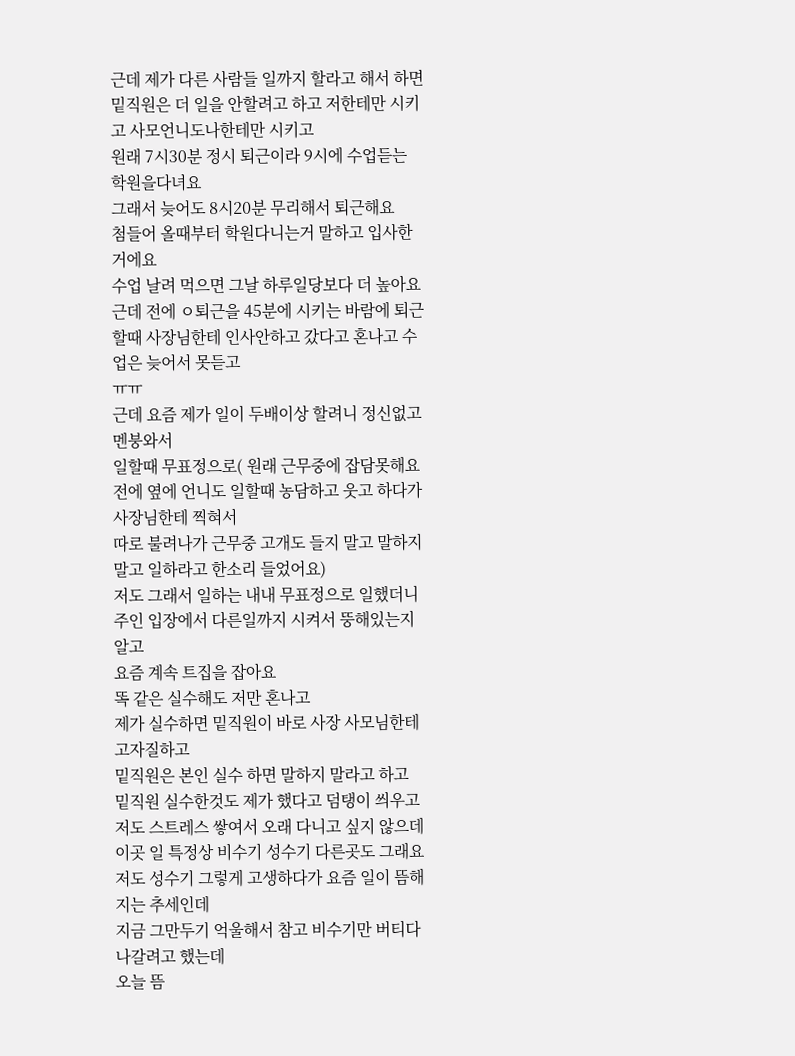근데 제가 다른 사람들 일까지 할라고 해서 하면
밑직원은 더 일을 안할려고 하고 저한테만 시키고 사모언니도나한테만 시키고
원래 7시30분 정시 퇴근이라 9시에 수업듣는 학원을다녀요
그래서 늦어도 8시20분 무리해서 퇴근해요
첨들어 올때부터 학원다니는거 말하고 입사한거에요
수업 날려 먹으면 그날 하루일당보다 더 높아요
근데 전에 ㅇ퇴근을 45분에 시키는 바람에 퇴근할때 사장님한테 인사안하고 갔다고 혼나고 수업은 늦어서 못듣고
ㅠㅠ
근데 요즘 제가 일이 두배이상 할려니 정신없고 멘붕와서
일할때 무표정으로( 원래 근무중에 잡담못해요 전에 옆에 언니도 일할때 농담하고 웃고 하다가 사장님한테 찍혀서
따로 불려나가 근무중 고개도 들지 말고 말하지 말고 일하라고 한소리 들었어요)
저도 그래서 일하는 내내 무표정으로 일했더니
주인 입장에서 다른일까지 시켜서 뚱해있는지 알고
요즘 계속 트집을 잡아요
똑 같은 실수해도 저만 혼나고
제가 실수하면 밑직원이 바로 사장 사모님한테 고자질하고
밑직원은 본인 실수 하면 말하지 말라고 하고
밑직원 실수한것도 제가 했다고 덤탱이 씌우고
저도 스트레스 쌓여서 오래 다니고 싶지 않으데
이곳 일 특정상 비수기 성수기 다른곳도 그래요
저도 성수기 그렇게 고생하다가 요즘 일이 뜸해지는 추세인데
지금 그만두기 억울해서 참고 비수기만 버티다 나갈려고 했는데
오늘 뜸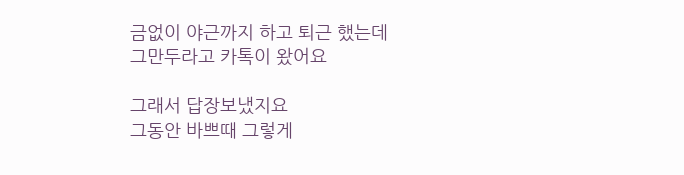금없이 야근까지 하고 퇴근 했는데
그만두라고 카톡이 왔어요

그래서 답장보냈지요
그동안 바쁘때 그렇게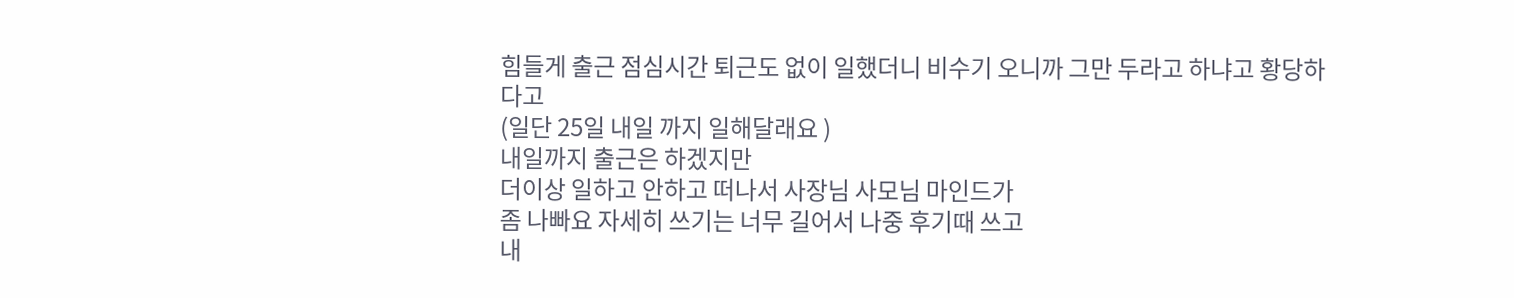힘들게 출근 점심시간 퇴근도 없이 일했더니 비수기 오니까 그만 두라고 하냐고 황당하다고
(일단 25일 내일 까지 일해달래요 )
내일까지 출근은 하겠지만
더이상 일하고 안하고 떠나서 사장님 사모님 마인드가
좀 나빠요 자세히 쓰기는 너무 길어서 나중 후기때 쓰고
내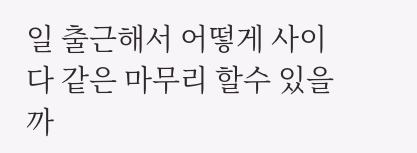일 출근해서 어떻게 사이다 같은 마무리 할수 있을까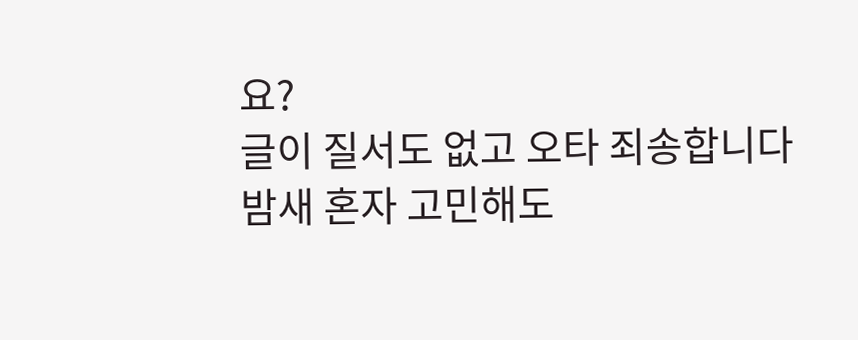요?
글이 질서도 없고 오타 죄송합니다
밤새 혼자 고민해도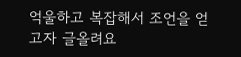억울하고 복잡해서 조언을 얻고자 글올려요